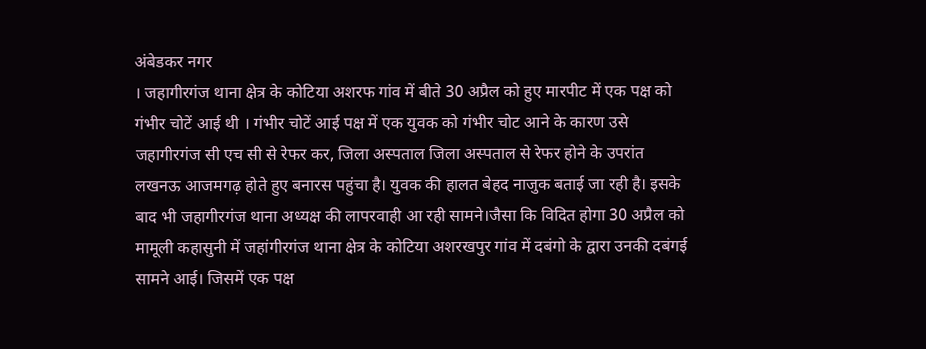अंबेडकर नगर
। जहागीरगंज थाना क्षेत्र के कोटिया अशरफ गांव में बीते 30 अप्रैल को हुए मारपीट में एक पक्ष को गंभीर चोटें आई थी । गंभीर चोटें आई पक्ष में एक युवक को गंभीर चोट आने के कारण उसे जहागीरगंज सी एच सी से रेफर कर, जिला अस्पताल जिला अस्पताल से रेफर होने के उपरांत लखनऊ आजमगढ़ होते हुए बनारस पहुंचा है। युवक की हालत बेहद नाजुक बताई जा रही है। इसके बाद भी जहागीरगंज थाना अध्यक्ष की लापरवाही आ रही सामने।जैसा कि विदित होगा 30 अप्रैल को मामूली कहासुनी में जहांगीरगंज थाना क्षेत्र के कोटिया अशरखपुर गांव में दबंगो के द्वारा उनकी दबंगई सामने आई। जिसमें एक पक्ष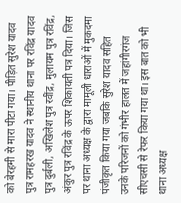को बेरहमी से मारा पीटा गया। पीड़ित सुरेश यादव पुत्र रामहरख यादव ने स्थानीय थाना पर रविंद्र यादव पुत्र दुर्बली, अखिलेश पुत्र रवींद्र, मुलायम पुत्र रविंद्र, अंकुर पुत्र रविंद्र के ऊपर शिकायती पत्र दिया। जिस पर थाना अध्यक्ष के द्वारा मामूली धाराओं में मुकदमा पंजीकृत किया गया जबकि सुरेश यादव सहित उनके परिजनों को गंभीर हालत में जहांगीरगंज सीएचसी से रेफर किया गया था। इस बात को भी थाना अध्यक्ष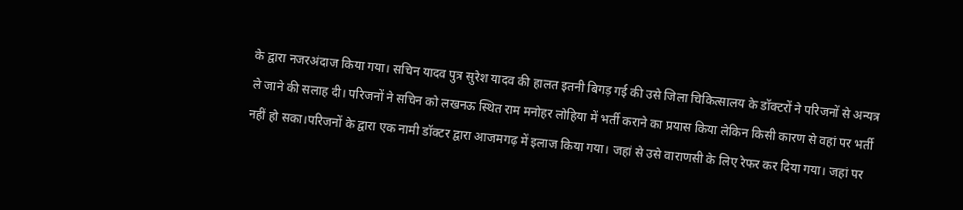के द्वारा नजरअंदाज किया गया। सचिन यादव पुत्र सुरेश यादव की हालत इतनी बिगड़ गई की उसे जिला चिकित्सालय के डॉक्टरों ने परिजनों से अन्यत्र ले जाने की सलाह दी। परिजनों ने सचिन को लखनऊ स्थित राम मनोहर लोहिया में भर्ती कराने का प्रयास किया लेकिन किसी कारण से वहां पर भर्ती नहीं हो सका।परिजनों के द्वारा एक नामी डॉक्टर द्वारा आजमगढ़ में इलाज किया गया। जहां से उसे वाराणसी के लिए रेफर कर दिया गया। जहां पर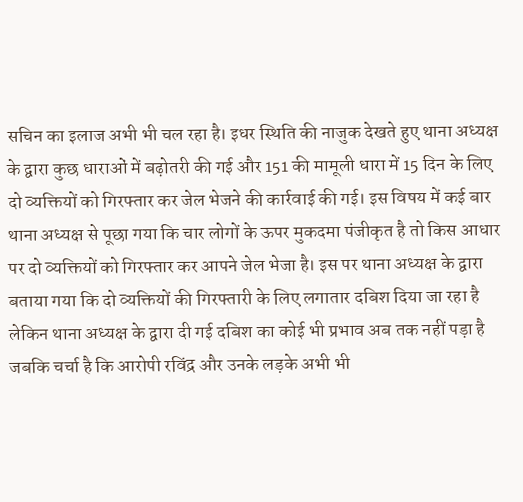सचिन का इलाज अभी भी चल रहा है। इधर स्थिति की नाजुक देखते हुए थाना अध्यक्ष के द्वारा कुछ धाराओं में बढ़ोतरी की गई और 151 की मामूली धारा में 15 दिन के लिए दो व्यक्तियों को गिरफ्तार कर जेल भेजने की कार्रवाई की गई। इस विषय में कई बार थाना अध्यक्ष से पूछा गया कि चार लोगों के ऊपर मुकदमा पंजीकृत है तो किस आधार पर दो व्यक्तियों को गिरफ्तार कर आपने जेल भेजा है। इस पर थाना अध्यक्ष के द्वारा बताया गया कि दो व्यक्तियों की गिरफ्तारी के लिए लगातार दबिश दिया जा रहा है लेकिन थाना अध्यक्ष के द्वारा दी गई दबिश का कोई भी प्रभाव अब तक नहीं पड़ा है जबकि चर्चा है कि आरोपी रविंद्र और उनके लड़के अभी भी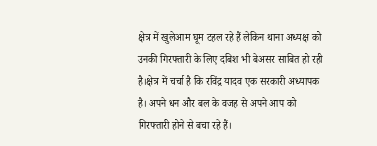क्षेत्र में खुलेआम घूम टहल रहे हैं लेकिन थाना अध्यक्ष को उनकी गिरफ्तारी के लिए दबिश भी बेअसर साबित हो रही है।क्षेत्र में चर्चा है कि रविंद्र यादव एक सरकारी अध्यापक है। अपने धन और बल के वजह से अपने आप को गिरफ्तारी होने से बचा रहे हैं।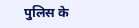पुलिस के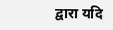द्वारा यदि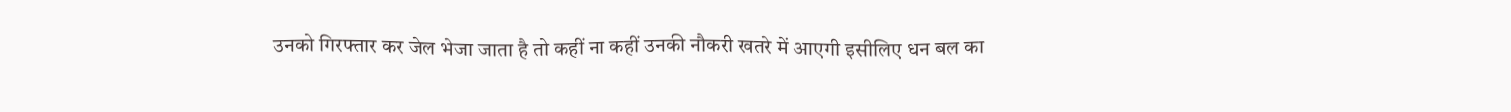उनको गिरफ्तार कर जेल भेजा जाता है तो कहीं ना कहीं उनकी नौकरी खतरे में आएगी इसीलिए धन बल का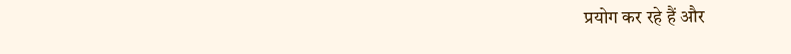प्रयोग कर रहे हैं और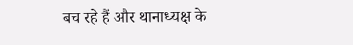बच रहे हैं और थानाध्यक्ष के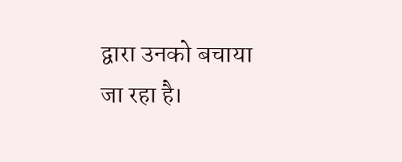द्वारा उनको बचाया जा रहा है।